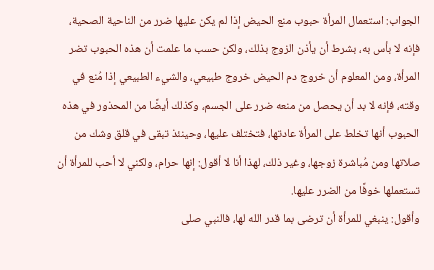الجواب: استعمال المرأة حبوب منع الحيض إذا لم يكن عليها ضرر من الناحية الصحية، فإنه لا بأس به، بشرط أن يأذن الزوج بذلك، ولكن حسب ما علمت أن هذه الحبوب تضر المرأة، ومن المعلوم أن خروج دم الحيض خروج طبيعي، والشيء الطبيعي إذا مُنع في وقته، فإنه لا بد أن يحصل من منعه ضرر على الجسم، وكذلك أيضًا من المحذور في هذه الحبوب أنها تخلط على المرأة عادتها، فتختلف عليها، وحينئذ تبقى في قلق وشك من صلاتها ومن مُباشرة زوجها، وغير ذلك، لهذا أنا لا أقول: إنها حرام، ولكني لا أحب للمرأة أن تستعملها خوفًا من الضرر عليها.
وأقول: ينبغي للمرأة أن ترضى بما قدر الله لها، فالنبي صلى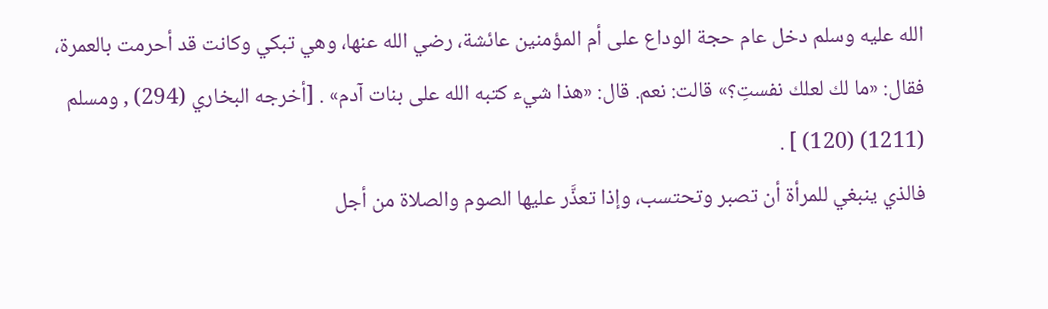الله عليه وسلم دخل عام حجة الوداع على أم المؤمنين عائشة، رضي الله عنها، وهي تبكي وكانت قد أحرمت بالعمرة، فقال: «ما لك لعلك نفستِ؟» قالت: نعم. قال: «هذا شيء كتبه الله على بنات آدم» . [أخرجه البخاري (294) , ومسلم (1211) (120) ] .
فالذي ينبغي للمرأة أن تصبر وتحتسب، وإذا تعذَّر عليها الصوم والصلاة من أجل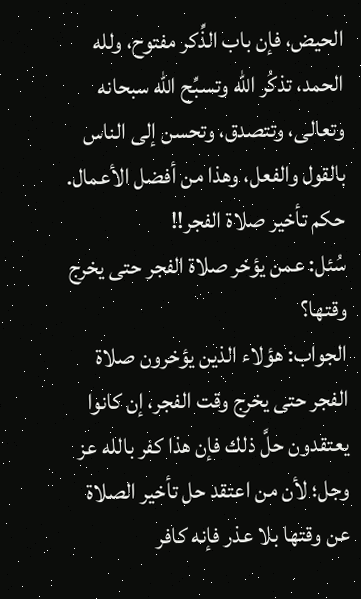الحيض، فإن باب الذِّكر مفتوح، ولله الحمد، تذكُر الله وتسبِّح الله سبحانه وتعالى، وتتصدق، وتحسن إلى الناس بالقول والفعل، وهذا من أفضل الأعمال.
حكم تأخير صلاة الفجر!!
سُئل: عمن يؤخر صلاة الفجر حتى يخرج وقتها؟
الجواب: هؤلاء الذين يؤخرون صلاة الفجر حتى يخرج وقت الفجر، إن كانوا يعتقدون حلَّ ذلك فإن هذا كفر بالله عز وجل؛ لأن من اعتقد حل تأخير الصلاة عن وقتها بلا عذر فإنه كافر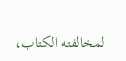لمخالفته الكتاب،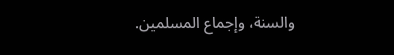والسنة، وإجماع المسلمين.